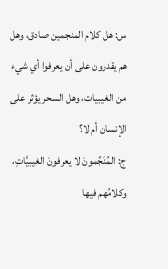س: هل كلام المنجمين صادق، وهل هم يقدرون على أن يعرفوا أي شيء من الغيبيات، وهل السحر يؤثر على الإنسان أم لا؟
ج: المُنَجِّمونَ لا يعرفونَ الغيبيَّاتِ، وكلامُهم فيها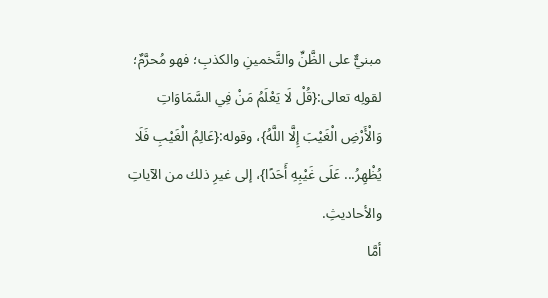مبنيٌّ على الظَّنِّ والتَّخمينِ والكذبِ؛ فهو مُحرَّمٌ؛ لقولِه تعالى:{قُلْ لَا يَعْلَمُ مَنْ فِي السَّمَاوَاتِ وَالْأَرْضِ الْغَيْبَ إِلَّا اللَّهُ}، وقوله:{عَالِمُ الْغَيْبِ فَلَا يُظْهِرُ... عَلَى غَيْبِهِ أَحَدًا}، إلى غيرِ ذلك من الآياتِ والأحاديثِ.
أمَّا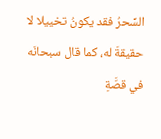السِّحرُ فقد يكونُ تخييلا لا حقيقةَ له، كما قال سبحانَه في قصَّةِ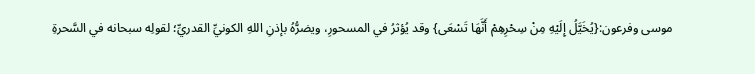موسى وفرعون:{يُخَيَّلُ إِلَيْهِ مِنْ سِحْرِهِمْ أَنَّهَا تَسْعَى} وقد يُؤثرُ في المسحورِ، ويضرُّهُ بإذنِ اللهِ الكونيِّ القدريِّ؛ لقولِه سبحانه في السَّحرةِ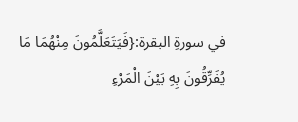في سورةِ البقرة:{فَيَتَعَلَّمُونَ مِنْهُمَا مَا يُفَرِّقُونَ بِهِ بَيْنَ الْمَرْءِ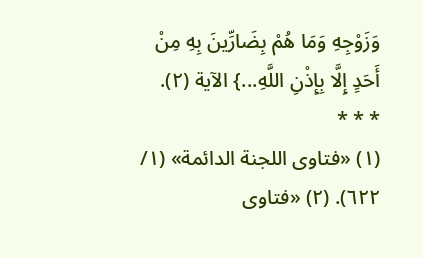وَزَوْجِهِ وَمَا هُمْ بِضَارِّينَ بِهِ مِنْ أَحَدٍ إِلَّا بِإِذْنِ اللَّهِ...} الآية (٢).
* * *
(١) «فتاوى اللجنة الدائمة» (١/ ٦٢٢). (٢) «فتاوى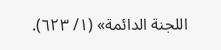اللجنة الدائمة» (١/ ٦٢٣).